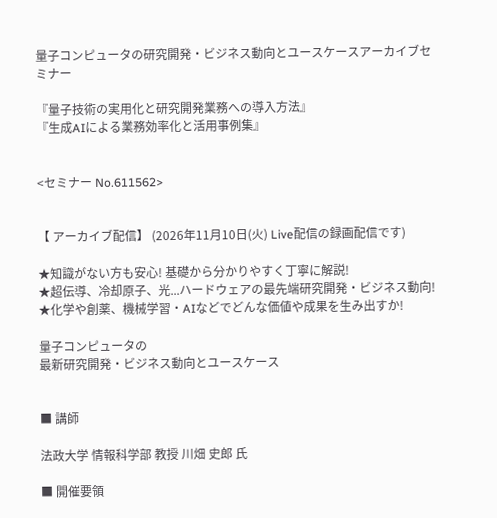量子コンピュータの研究開発・ビジネス動向とユースケースアーカイブセミナー

『量子技術の実用化と研究開発業務への導入方法』
『生成AIによる業務効率化と活用事例集』


<セミナー No.611562>


【 アーカイブ配信】 (2026年11月10日(火) Live配信の録画配信です)

★知識がない方も安心! 基礎から分かりやすく丁寧に解説!
★超伝導、冷却原子、光...ハードウェアの最先端研究開発・ビジネス動向!
★化学や創薬、機械学習・AIなどでどんな価値や成果を生み出すか!

量子コンピュータの
最新研究開発・ビジネス動向とユースケース


■ 講師

法政大学 情報科学部 教授 川畑 史郎 氏

■ 開催要領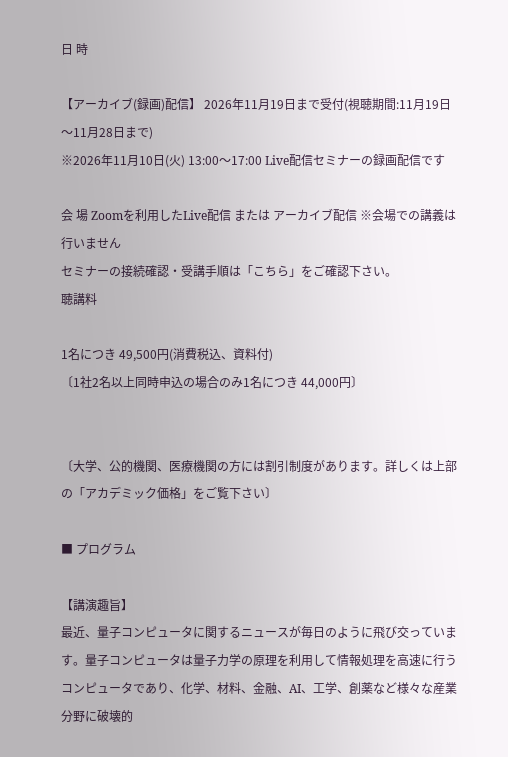日 時

【アーカイブ(録画)配信】 2026年11月19日まで受付(視聴期間:11月19日〜11月28日まで)
※2026年11月10日(火) 13:00〜17:00 Live配信セミナーの録画配信です

会 場 Zoomを利用したLive配信 または アーカイブ配信 ※会場での講義は行いません
セミナーの接続確認・受講手順は「こちら」をご確認下さい。
聴講料

1名につき 49,500円(消費税込、資料付)
〔1社2名以上同時申込の場合のみ1名につき 44,000円〕


〔大学、公的機関、医療機関の方には割引制度があります。詳しくは上部の「アカデミック価格」をご覧下さい〕

■ プログラム

【講演趣旨】
最近、量子コンピュータに関するニュースが毎日のように飛び交っています。量子コンピュータは量子力学の原理を利用して情報処理を高速に行うコンピュータであり、化学、材料、金融、AI、工学、創薬など様々な産業分野に破壊的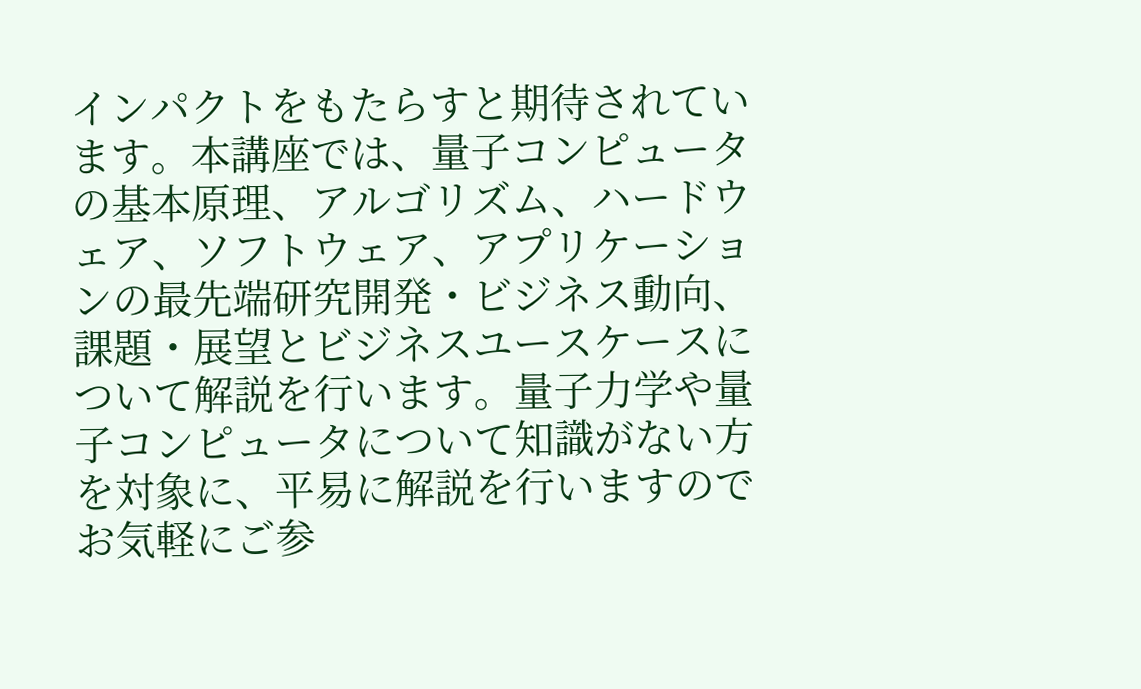インパクトをもたらすと期待されています。本講座では、量子コンピュータの基本原理、アルゴリズム、ハードウェア、ソフトウェア、アプリケーションの最先端研究開発・ビジネス動向、課題・展望とビジネスユースケースについて解説を行います。量子力学や量子コンピュータについて知識がない方を対象に、平易に解説を行いますのでお気軽にご参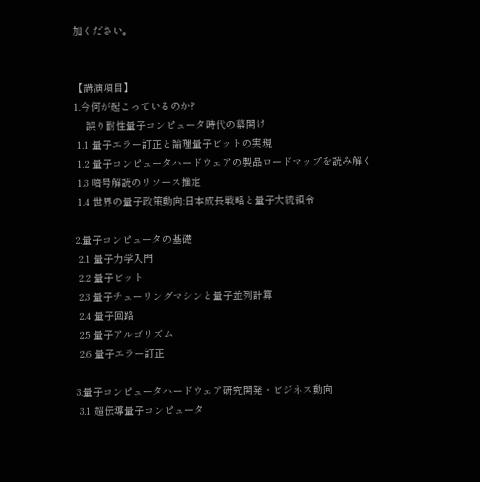加ください。


【講演項目】
1.今何が起こっているのか?
    誤り耐性量子コンピュータ時代の幕開け
 1.1 量子エラー訂正と論理量子ビットの実現
 1.2 量子コンピュータハードウェアの製品ロードマップを読み解く
 1.3 暗号解読のリソース推定
 1.4 世界の量子政策動向:日本成長戦略と量子大統領令

2.量子コンピュータの基礎
 2.1 量子力学入門
 2.2 量子ビット
 2.3 量子チューリングマシンと量子並列計算
 2.4 量子回路
 2.5 量子アルゴリズム
 2.6 量子エラー訂正

3.量子コンピュータハードウェア研究開発・ビジネス動向
 3.1 超伝導量子コンピュータ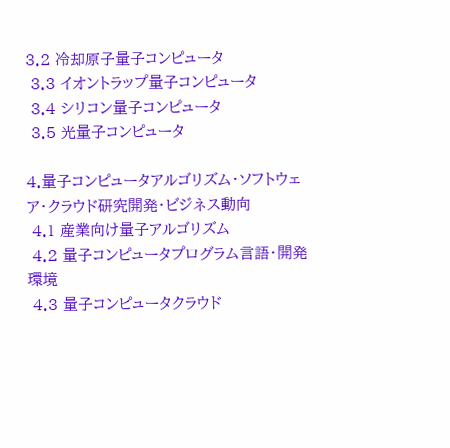3.2 冷却原子量子コンピュータ
 3.3 イオントラップ量子コンピュータ
 3.4 シリコン量子コンピュータ
 3.5 光量子コンピュータ

4.量子コンピュータアルゴリズム・ソフトウェア・クラウド研究開発・ビジネス動向
 4.1 産業向け量子アルゴリズム
 4.2 量子コンピュータプログラム言語・開発環境
 4.3 量子コンピュータクラウド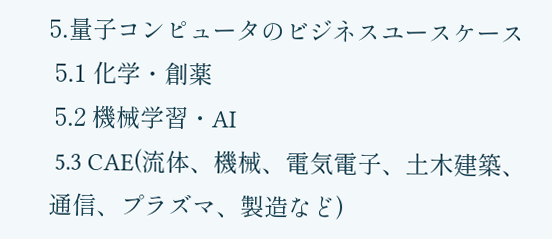5.量子コンピュータのビジネスユースケース
 5.1 化学・創薬
 5.2 機械学習・AI
 5.3 CAE(流体、機械、電気電子、土木建築、通信、プラズマ、製造など)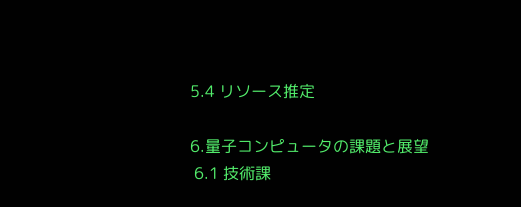5.4 リソース推定

6.量子コンピュータの課題と展望
 6.1 技術課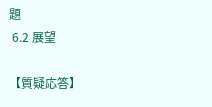題
 6.2 展望

【質疑応答】